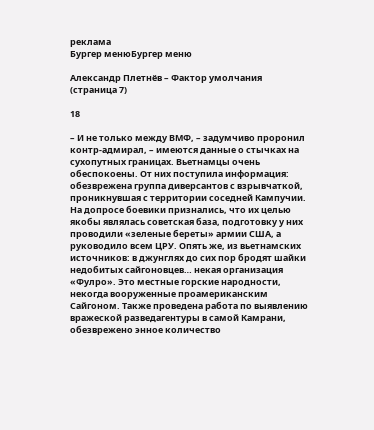реклама
Бургер менюБургер меню

Александр Плетнёв – Фактор умолчания (страница 7)

18

– И не только между ВМФ, – задумчиво проронил контр-адмирал, – имеются данные о стычках на сухопутных границах. Вьетнамцы очень обеспокоены. От них поступила информация: обезврежена группа диверсантов с взрывчаткой, проникнувшая с территории соседней Кампучии. На допросе боевики признались, что их целью якобы являлась советская база, подготовку у них проводили «зеленые береты» армии США, а руководило всем ЦРУ. Опять же, из вьетнамских источников: в джунглях до сих пор бродят шайки недобитых сайгоновцев… некая организация «Фулро». Это местные горские народности, некогда вооруженные проамериканским Сайгоном. Также проведена работа по выявлению вражеской разведагентуры в самой Камрани, обезврежено энное количество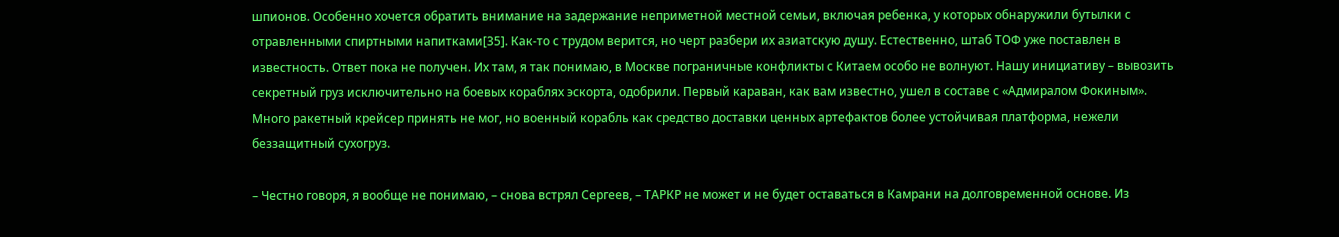шпионов. Особенно хочется обратить внимание на задержание неприметной местной семьи, включая ребенка, у которых обнаружили бутылки с отравленными спиртными напитками[35]. Как-то с трудом верится, но черт разбери их азиатскую душу. Естественно, штаб ТОФ уже поставлен в известность. Ответ пока не получен. Их там, я так понимаю, в Москве пограничные конфликты с Китаем особо не волнуют. Нашу инициативу – вывозить секретный груз исключительно на боевых кораблях эскорта, одобрили. Первый караван, как вам известно, ушел в составе с «Адмиралом Фокиным». Много ракетный крейсер принять не мог, но военный корабль как средство доставки ценных артефактов более устойчивая платформа, нежели беззащитный сухогруз.

– Честно говоря, я вообще не понимаю, – снова встрял Сергеев, – ТАРКР не может и не будет оставаться в Камрани на долговременной основе. Из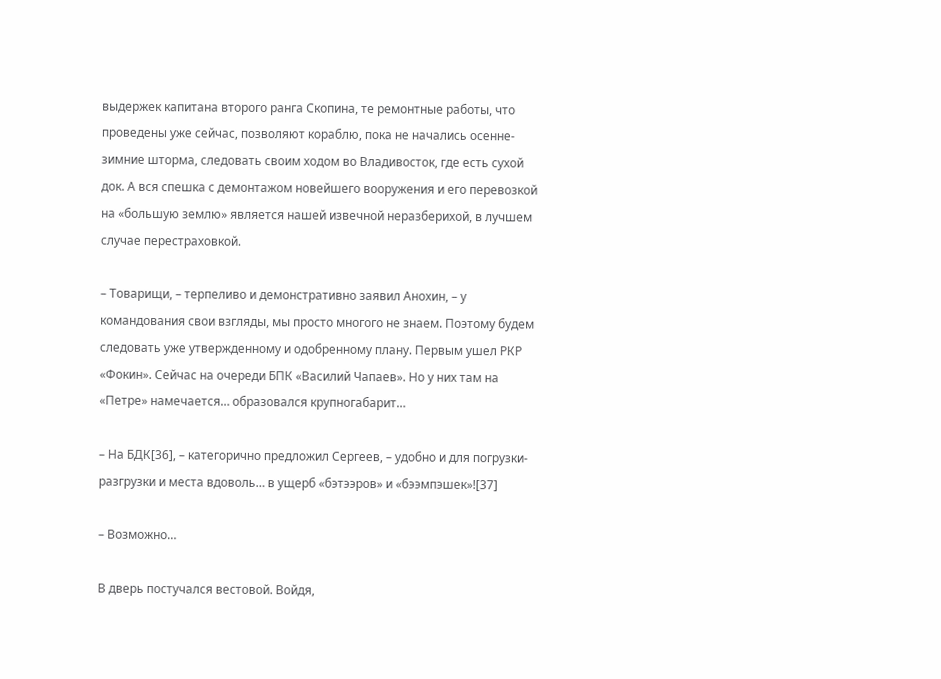выдержек капитана второго ранга Скопина, те ремонтные работы, что проведены уже сейчас, позволяют кораблю, пока не начались осенне-зимние шторма, следовать своим ходом во Владивосток, где есть сухой док. А вся спешка с демонтажом новейшего вооружения и его перевозкой на «большую землю» является нашей извечной неразберихой, в лучшем случае перестраховкой.

– Товарищи, – терпеливо и демонстративно заявил Анохин, – у командования свои взгляды, мы просто многого не знаем. Поэтому будем следовать уже утвержденному и одобренному плану. Первым ушел РКР «Фокин». Сейчас на очереди БПК «Василий Чапаев». Но у них там на «Петре» намечается… образовался крупногабарит…

– На БДК[36], – категорично предложил Сергеев, – удобно и для погрузки-разгрузки и места вдоволь… в ущерб «бэтээров» и «бээмпэшек»![37]

– Возможно…

В дверь постучался вестовой. Войдя,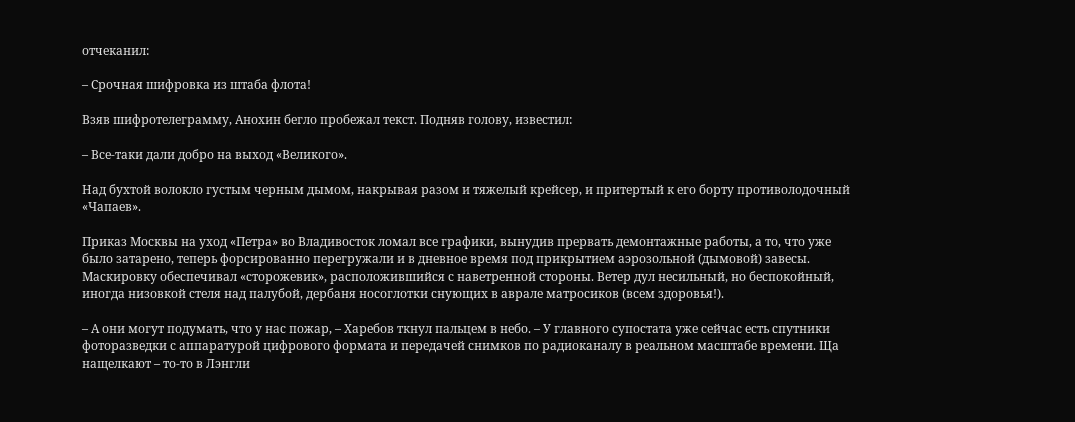отчеканил:

– Срочная шифровка из штаба флота!

Взяв шифротелеграмму, Анохин бегло пробежал текст. Подняв голову, известил:

– Все-таки дали добро на выход «Великого».

Над бухтой волокло густым черным дымом, накрывая разом и тяжелый крейсер, и притертый к его борту противолодочный «Чапаев».

Приказ Москвы на уход «Петра» во Владивосток ломал все графики, вынудив прервать демонтажные работы, а то, что уже было затарено, теперь форсированно перегружали и в дневное время под прикрытием аэрозольной (дымовой) завесы. Маскировку обеспечивал «сторожевик», расположившийся с наветренной стороны. Ветер дул несильный, но беспокойный, иногда низовкой стеля над палубой, дербаня носоглотки снующих в аврале матросиков (всем здоровья!).

– А они могут подумать, что у нас пожар, – Харебов ткнул пальцем в небо. – У главного супостата уже сейчас есть спутники фоторазведки с аппаратурой цифрового формата и передачей снимков по радиоканалу в реальном масштабе времени. Ща нащелкают – то-то в Лэнгли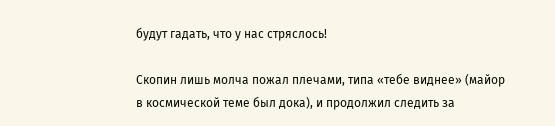будут гадать, что у нас стряслось!

Скопин лишь молча пожал плечами, типа «тебе виднее» (майор в космической теме был дока), и продолжил следить за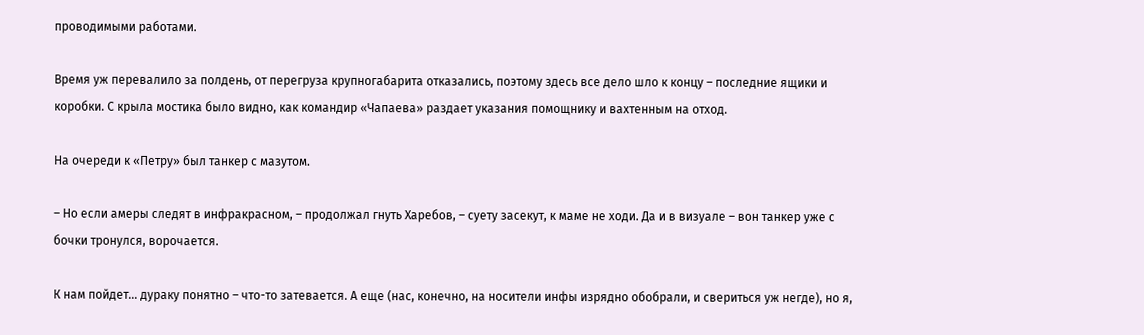проводимыми работами.

Время уж перевалило за полдень, от перегруза крупногабарита отказались, поэтому здесь все дело шло к концу – последние ящики и коробки. С крыла мостика было видно, как командир «Чапаева» раздает указания помощнику и вахтенным на отход.

На очереди к «Петру» был танкер с мазутом.

– Но если амеры следят в инфракрасном, – продолжал гнуть Харебов, – суету засекут, к маме не ходи. Да и в визуале – вон танкер уже с бочки тронулся, ворочается.

К нам пойдет… дураку понятно – что-то затевается. А еще (нас, конечно, на носители инфы изрядно обобрали, и свериться уж негде), но я,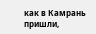как в Камрань пришли,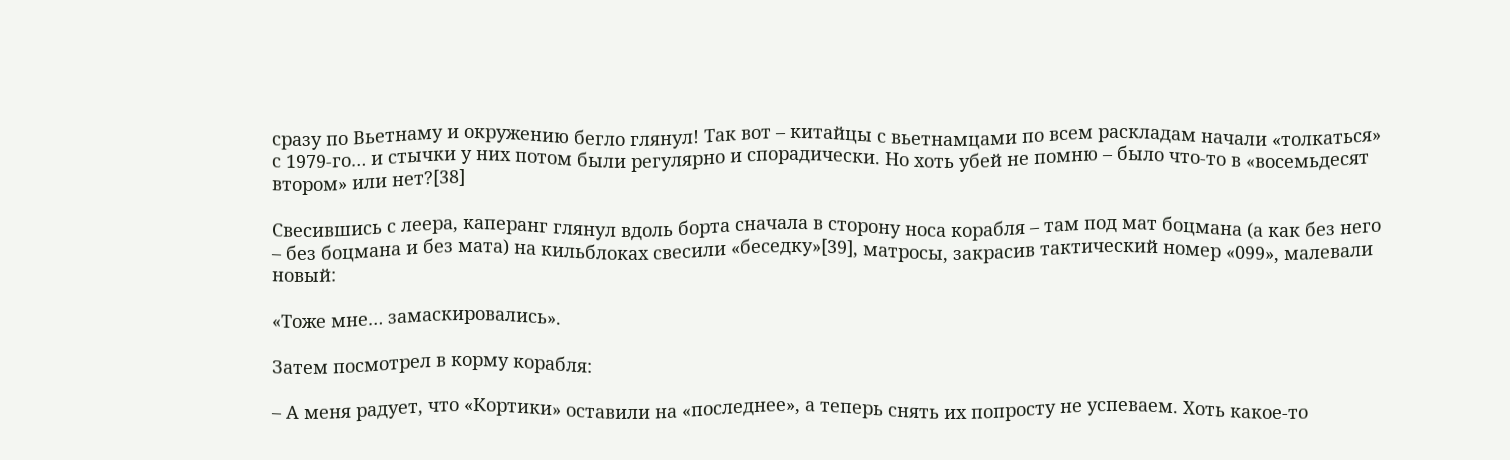сразу по Вьетнаму и окружению бегло глянул! Так вот – китайцы с вьетнамцами по всем раскладам начали «толкаться» с 1979-го… и стычки у них потом были регулярно и спорадически. Но хоть убей не помню – было что-то в «восемьдесят втором» или нет?[38]

Свесившись с леера, каперанг глянул вдоль борта сначала в сторону носа корабля – там под мат боцмана (а как без него – без боцмана и без мата) на кильблоках свесили «беседку»[39], матросы, закрасив тактический номер «099», малевали новый:

«Тоже мне… замаскировались».

Затем посмотрел в корму корабля:

– А меня радует, что «Кортики» оставили на «последнее», а теперь снять их попросту не успеваем. Хоть какое-то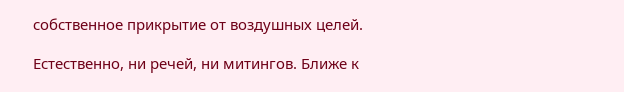собственное прикрытие от воздушных целей.

Естественно, ни речей, ни митингов. Ближе к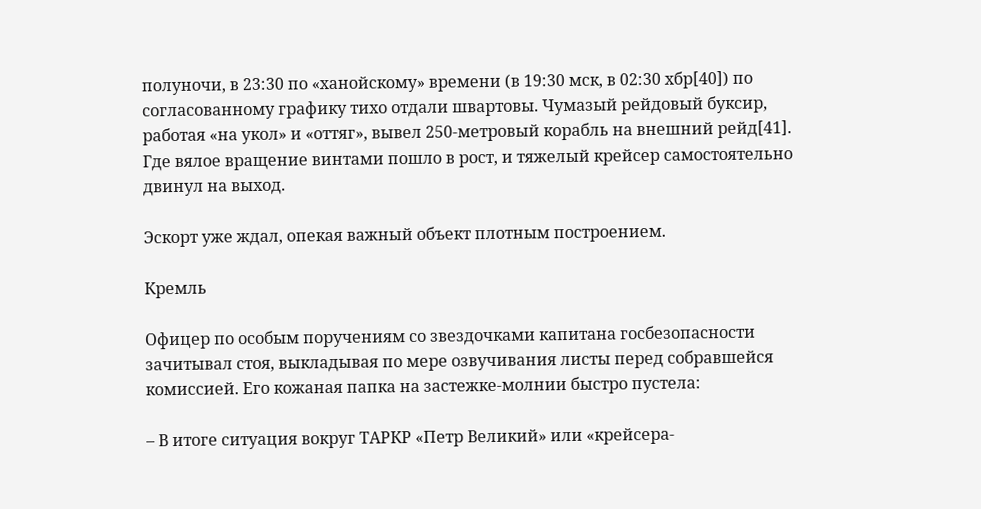полуночи, в 23:30 по «ханойскому» времени (в 19:30 мск, в 02:30 хбр[40]) по согласованному графику тихо отдали швартовы. Чумазый рейдовый буксир, работая «на укол» и «оттяг», вывел 250-метровый корабль на внешний рейд[41]. Где вялое вращение винтами пошло в рост, и тяжелый крейсер самостоятельно двинул на выход.

Эскорт уже ждал, опекая важный объект плотным построением.

Кремль

Офицер по особым поручениям со звездочками капитана госбезопасности зачитывал стоя, выкладывая по мере озвучивания листы перед собравшейся комиссией. Его кожаная папка на застежке-молнии быстро пустела:

– В итоге ситуация вокруг ТАРКР «Петр Великий» или «крейсера-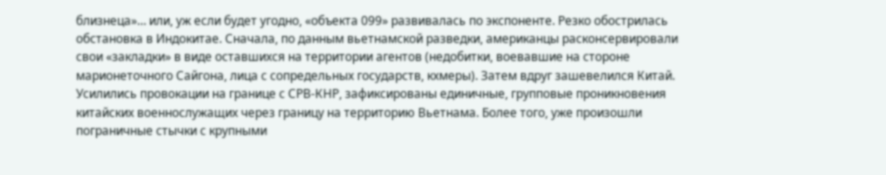близнеца»… или, уж если будет угодно, «объекта 099» развивалась по экспоненте. Резко обострилась обстановка в Индокитае. Сначала, по данным вьетнамской разведки, американцы расконсервировали свои «закладки» в виде оставшихся на территории агентов (недобитки, воевавшие на стороне марионеточного Сайгона, лица с сопредельных государств, кхмеры). Затем вдруг зашевелился Китай. Усилились провокации на границе с СРВ-КНР, зафиксированы единичные, групповые проникновения китайских военнослужащих через границу на территорию Вьетнама. Более того, уже произошли пограничные стычки с крупными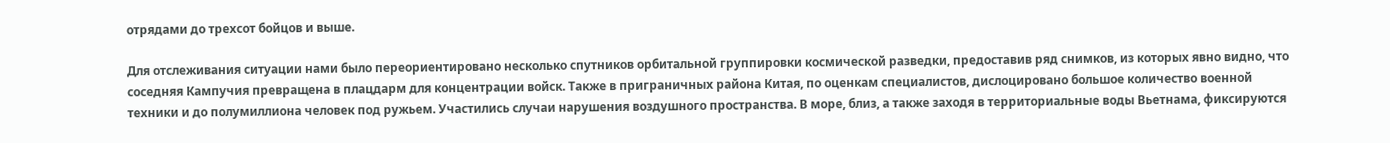отрядами до трехсот бойцов и выше.

Для отслеживания ситуации нами было переориентировано несколько спутников орбитальной группировки космической разведки, предоставив ряд снимков, из которых явно видно, что соседняя Кампучия превращена в плацдарм для концентрации войск. Также в приграничных района Китая, по оценкам специалистов, дислоцировано большое количество военной техники и до полумиллиона человек под ружьем. Участились случаи нарушения воздушного пространства. В море, близ, а также заходя в территориальные воды Вьетнама, фиксируются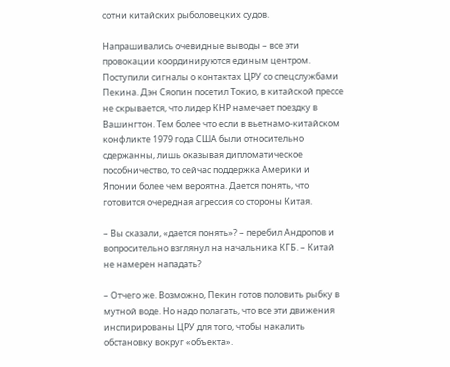сотни китайских рыболовецких судов.

Напрашивались очевидные выводы – все эти провокации координируются единым центром. Поступили сигналы о контактах ЦРУ со спецслужбами Пекина. Дэн Сяопин посетил Токио, в китайской прессе не скрывается, что лидер КНР намечает поездку в Вашингтон. Тем более что если в вьетнамо-китайском конфликте 1979 года США были относительно сдержанны, лишь оказывая дипломатическое пособничество, то сейчас поддержка Америки и Японии более чем вероятна. Дается понять, что готовится очередная агрессия со стороны Китая.

– Вы сказали, «дается понять»? – перебил Андропов и вопросительно взглянул на начальника КГБ. – Китай не намерен нападать?

– Отчего же. Возможно, Пекин готов половить рыбку в мутной воде. Но надо полагать, что все эти движения инспирированы ЦРУ для того, чтобы накалить обстановку вокруг «объекта».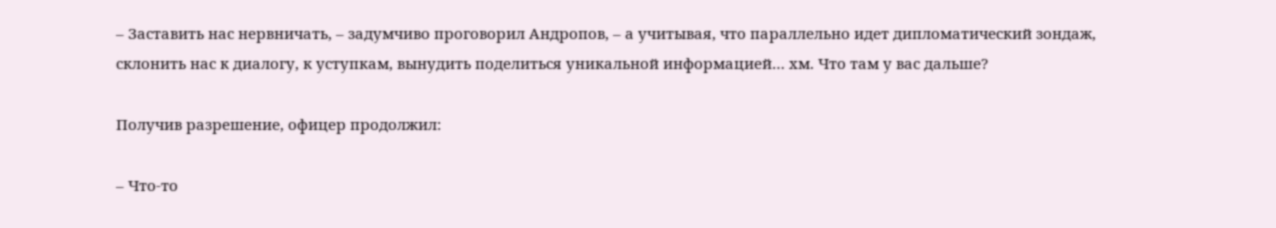– Заставить нас нервничать, – задумчиво проговорил Андропов, – а учитывая, что параллельно идет дипломатический зондаж, склонить нас к диалогу, к уступкам, вынудить поделиться уникальной информацией… хм. Что там у вас дальше?

Получив разрешение, офицер продолжил:

– Что-то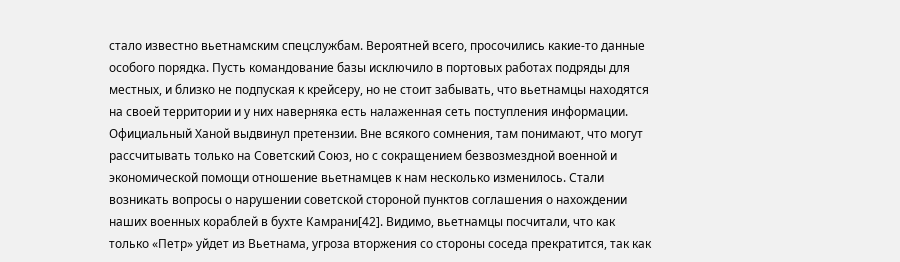стало известно вьетнамским спецслужбам. Вероятней всего, просочились какие-то данные особого порядка. Пусть командование базы исключило в портовых работах подряды для местных, и близко не подпуская к крейсеру, но не стоит забывать, что вьетнамцы находятся на своей территории и у них наверняка есть налаженная сеть поступления информации. Официальный Ханой выдвинул претензии. Вне всякого сомнения, там понимают, что могут рассчитывать только на Советский Союз, но с сокращением безвозмездной военной и экономической помощи отношение вьетнамцев к нам несколько изменилось. Стали возникать вопросы о нарушении советской стороной пунктов соглашения о нахождении наших военных кораблей в бухте Камрани[42]. Видимо, вьетнамцы посчитали, что как только «Петр» уйдет из Вьетнама, угроза вторжения со стороны соседа прекратится, так как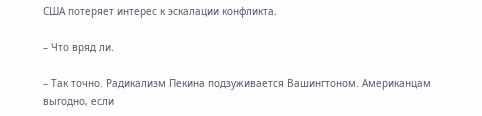США потеряет интерес к эскалации конфликта.

– Что вряд ли.

– Так точно. Радикализм Пекина подзуживается Вашингтоном. Американцам выгодно, если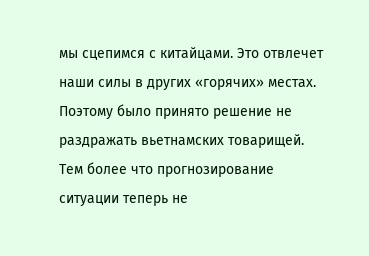мы сцепимся с китайцами. Это отвлечет наши силы в других «горячих» местах. Поэтому было принято решение не раздражать вьетнамских товарищей. Тем более что прогнозирование ситуации теперь не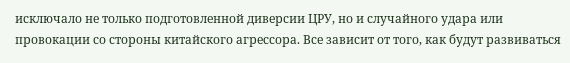исключало не только подготовленной диверсии ЦРУ, но и случайного удара или провокации со стороны китайского агрессора. Все зависит от того, как будут развиваться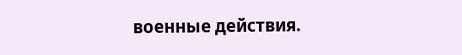военные действия.